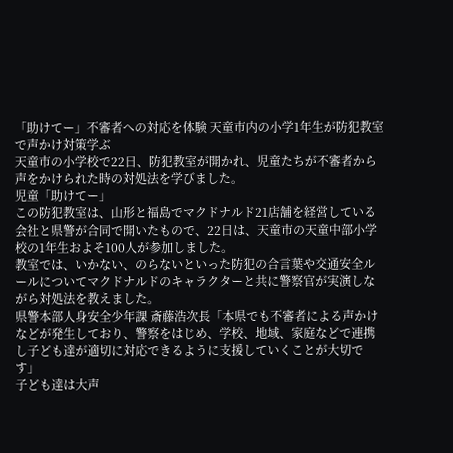「助けてー」不審者への対応を体験 天童市内の小学1年生が防犯教室で声かけ対策学ぶ
天童市の小学校で22日、防犯教室が開かれ、児童たちが不審者から声をかけられた時の対処法を学びました。
児童「助けてー」
この防犯教室は、山形と福島でマクドナルド21店舗を経営している会社と県警が合同で開いたもので、22日は、天童市の天童中部小学校の1年生およそ100人が参加しました。
教室では、いかない、のらないといった防犯の合言葉や交通安全ルールについてマクドナルドのキャラクターと共に警察官が実演しながら対処法を教えました。
県警本部人身安全少年課 斎藤浩次長「本県でも不審者による声かけなどが発生しており、警察をはじめ、学校、地域、家庭などで連携し子ども達が適切に対応できるように支援していくことが大切です」
子ども達は大声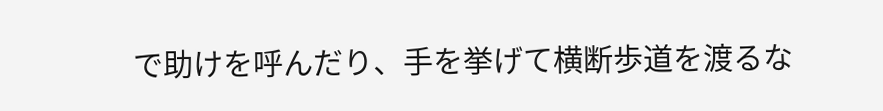で助けを呼んだり、手を挙げて横断歩道を渡るな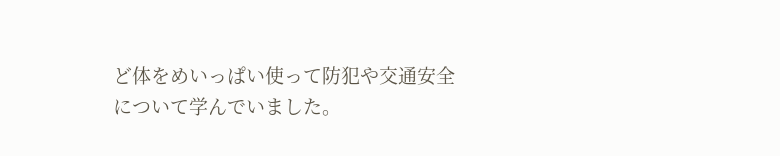ど体をめいっぱい使って防犯や交通安全について学んでいました。